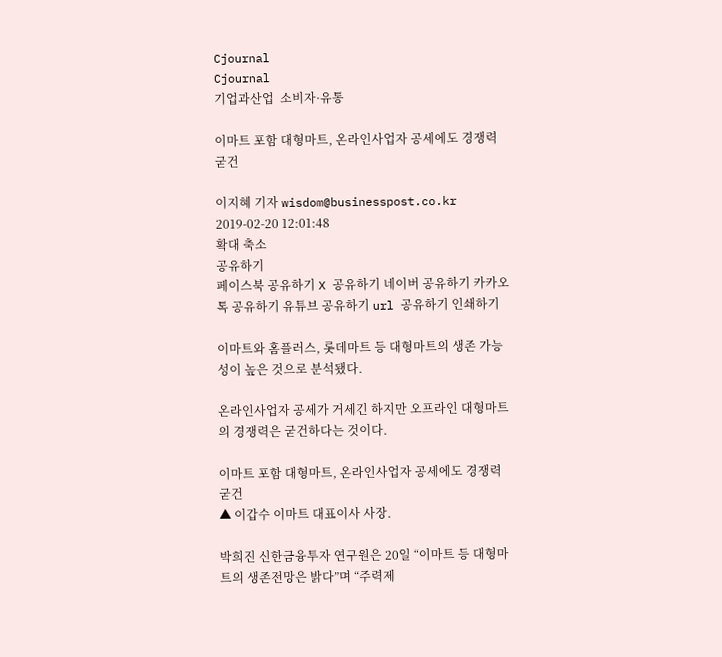Cjournal
Cjournal
기업과산업  소비자·유통

이마트 포함 대형마트, 온라인사업자 공세에도 경쟁력 굳건

이지혜 기자 wisdom@businesspost.co.kr 2019-02-20 12:01:48
확대 축소
공유하기
페이스북 공유하기 X 공유하기 네이버 공유하기 카카오톡 공유하기 유튜브 공유하기 url 공유하기 인쇄하기

이마트와 홈플러스, 롯데마트 등 대형마트의 생존 가능성이 높은 것으로 분석됐다.

온라인사업자 공세가 거세긴 하지만 오프라인 대형마트의 경쟁력은 굳건하다는 것이다.

이마트 포함 대형마트, 온라인사업자 공세에도 경쟁력 굳건
▲ 이갑수 이마트 대표이사 사장.

박희진 신한금융투자 연구원은 20일 “이마트 등 대형마트의 생존전망은 밝다”며 “주력제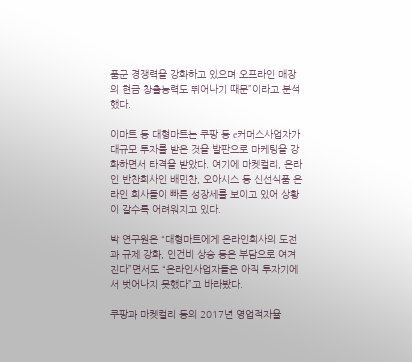품군 경쟁력을 강화하고 있으며 오프라인 매장의 현금 창출능력도 뛰어나기 때문”이라고 분석했다.

이마트 등 대형마트는 쿠팡 등 e커머스사업자가 대규모 투자를 받은 것을 발판으로 마케팅을 강화하면서 타격을 받았다. 여기에 마켓컬리, 온라인 반찬회사인 배민찬, 오아시스 등 신선식품 온라인 회사들이 빠른 성장세를 보이고 있어 상황이 갈수록 어려워지고 있다.

박 연구원은 “대형마트에게 온라인회사의 도전과 규제 강화, 인건비 상승 등은 부담으로 여겨진다”면서도 “온라인사업자들은 아직 투자기에서 벗어나지 못했다”고 바라봤다.

쿠팡과 마켓컬리 등의 2017년 영업적자율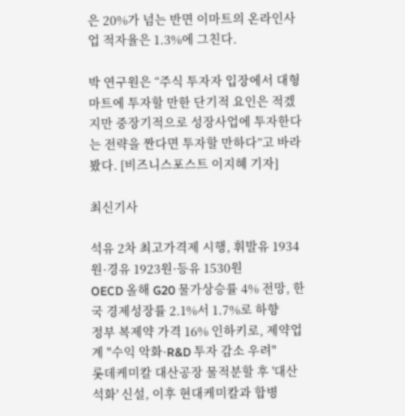은 20%가 넘는 반면 이마트의 온라인사업 적자율은 1.3%에 그친다.

박 연구원은 “주식 투자자 입장에서 대형마트에 투자할 만한 단기적 요인은 적겠지만 중장기적으로 성장사업에 투자한다는 전략을 짠다면 투자할 만하다”고 바라봤다. [비즈니스포스트 이지혜 기자]

최신기사

석유 2차 최고가격제 시행, 휘발유 1934원·경유 1923원·등유 1530원
OECD 올해 G20 물가상승률 4% 전망, 한국 경제성장률 2.1%서 1.7%로 하향
정부 복제약 가격 16% 인하키로, 제약업계 "수익 악화·R&D 투자 감소 우려"
롯데케미칼 대산공장 물적분할 후 '대산석화' 신설, 이후 현대케미칼과 합병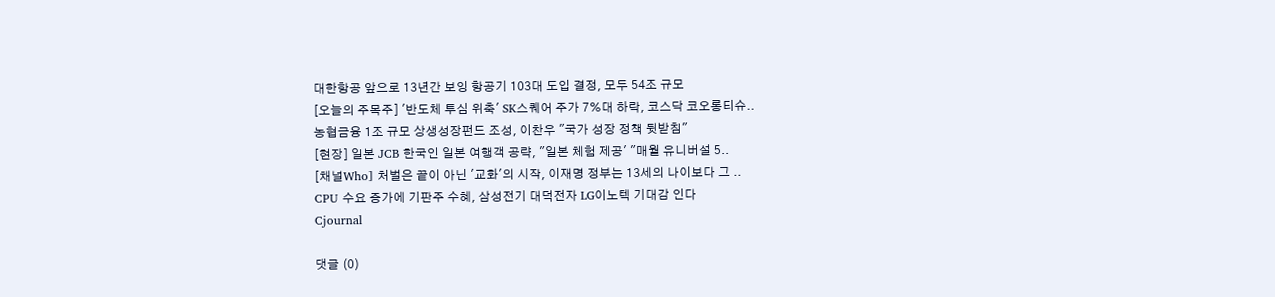대한항공 앞으로 13년간 보잉 항공기 103대 도입 결정, 모두 54조 규모
[오늘의 주목주] '반도체 투심 위축' SK스퀘어 주가 7%대 하락, 코스닥 코오롱티슈..
농협금융 1조 규모 상생성장펀드 조성, 이찬우 "국가 성장 정책 뒷받침"
[현장] 일본 JCB 한국인 일본 여행객 공략, "일본 체험 제공' "매월 유니버설 5..
[채널Who] 처벌은 끝이 아닌 '교화'의 시작, 이재명 정부는 13세의 나이보다 그 ..
CPU 수요 증가에 기판주 수혜, 삼성전기 대덕전자 LG이노텍 기대감 인다
Cjournal

댓글 (0)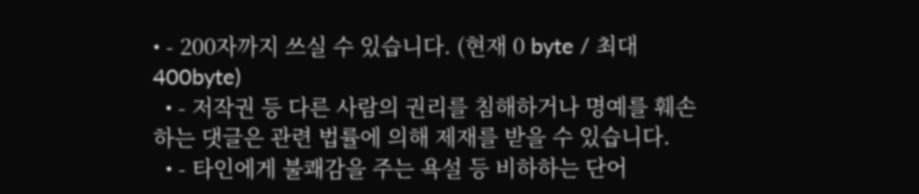• - 200자까지 쓰실 수 있습니다. (현재 0 byte / 최대 400byte)
  • - 저작권 등 다른 사람의 권리를 침해하거나 명예를 훼손하는 댓글은 관련 법률에 의해 제재를 받을 수 있습니다.
  • - 타인에게 불쾌감을 주는 욕설 등 비하하는 단어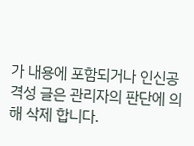가 내용에 포함되거나 인신공격성 글은 관리자의 판단에 의해 삭제 합니다.